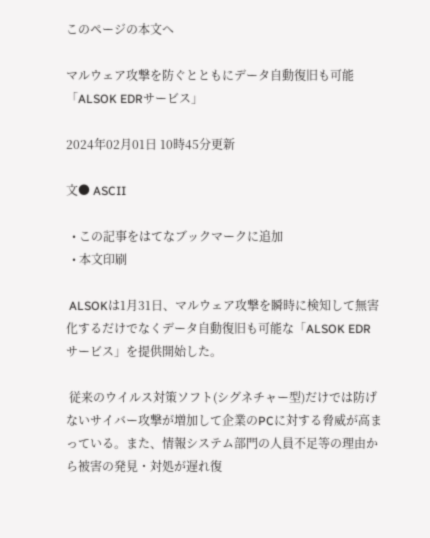このページの本文へ

マルウェア攻撃を防ぐとともにデータ自動復旧も可能 「ALSOK EDRサービス」

2024年02月01日 10時45分更新

文● ASCII

  • この記事をはてなブックマークに追加
  • 本文印刷

 ALSOKは1月31日、マルウェア攻撃を瞬時に検知して無害化するだけでなくデータ自動復旧も可能な「ALSOK EDRサービス」を提供開始した。

 従来のウイルス対策ソフト(シグネチャー型)だけでは防げないサイバー攻撃が増加して企業のPCに対する脅威が高まっている。また、情報システム部門の人員不足等の理由から被害の発見・対処が遅れ復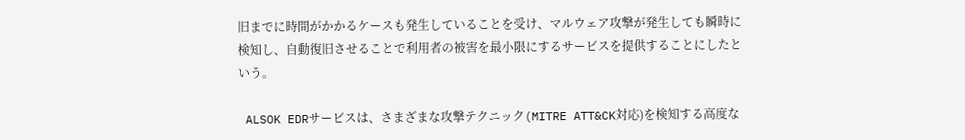旧までに時間がかかるケースも発生していることを受け、マルウェア攻撃が発生しても瞬時に検知し、自動復旧させることで利用者の被害を最小限にするサービスを提供することにしたという。

 ALSOK EDRサービスは、さまざまな攻撃テクニック(MITRE ATT&CK対応)を検知する高度な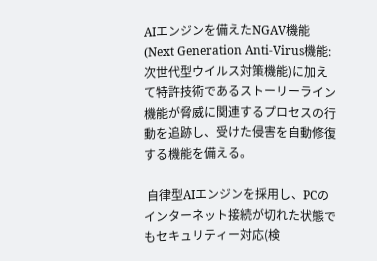AIエンジンを備えたNGAV機能(Next Generation Anti-Virus機能:次世代型ウイルス対策機能)に加えて特許技術であるストーリーライン機能が脅威に関連するプロセスの行動を追跡し、受けた侵害を自動修復する機能を備える。

 自律型AIエンジンを採用し、PCのインターネット接続が切れた状態でもセキュリティー対応(検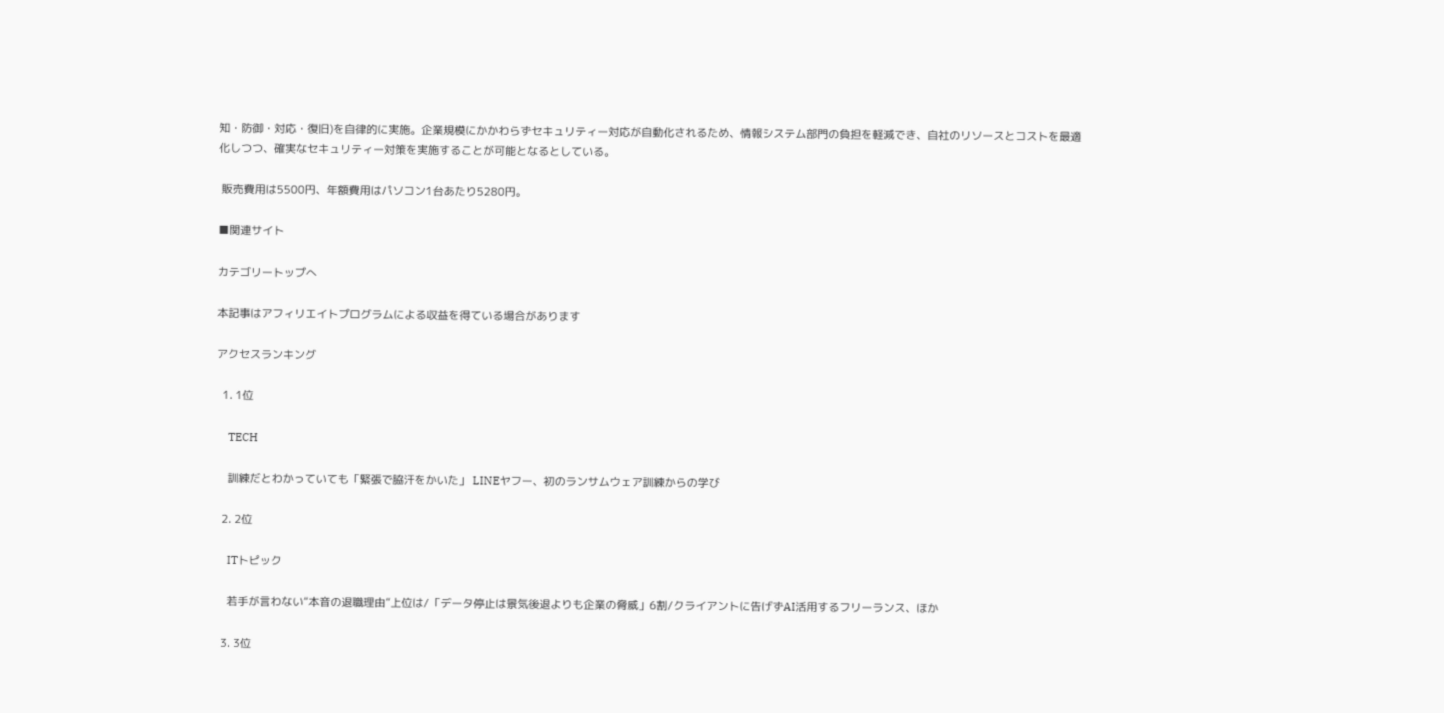知・防御・対応・復旧)を自律的に実施。企業規模にかかわらずセキュリティー対応が自動化されるため、情報システム部門の負担を軽減でき、自社のリソースとコストを最適化しつつ、確実なセキュリティー対策を実施することが可能となるとしている。

 販売費用は5500円、年額費用はパソコン1台あたり5280円。

■関連サイト

カテゴリートップへ

本記事はアフィリエイトプログラムによる収益を得ている場合があります

アクセスランキング

  1. 1位

    TECH

    訓練だとわかっていても「緊張で脇汗をかいた」 LINEヤフー、初のランサムウェア訓練からの学び

  2. 2位

    ITトピック

    若手が言わない“本音の退職理由”上位は/「データ停止は景気後退よりも企業の脅威」6割/クライアントに告げずAI活用するフリーランス、ほか

  3. 3位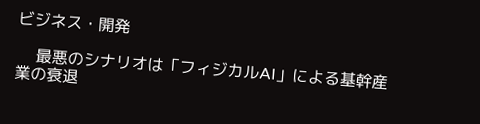ビジネス・開発

    最悪のシナリオは「フィジカルAI」による基幹産業の衰退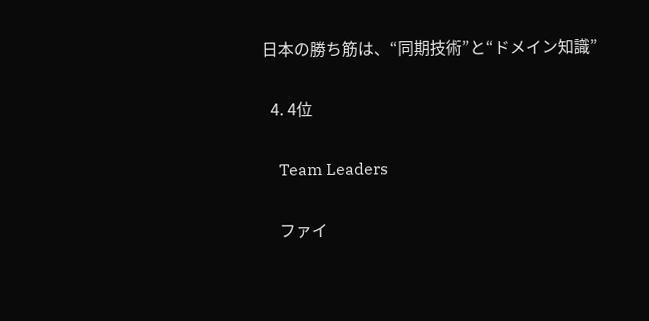日本の勝ち筋は、“同期技術”と“ドメイン知識”

  4. 4位

    Team Leaders

    ファイ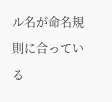ル名が命名規則に合っている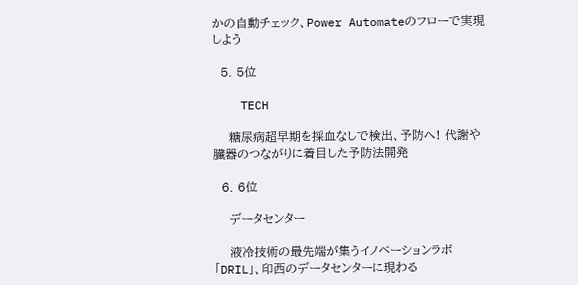かの自動チェック、Power Automateのフローで実現しよう

  5. 5位

    TECH

    糖尿病超早期を採血なしで検出、予防へ! 代謝や臓器のつながりに着目した予防法開発

  6. 6位

    データセンター

    液冷技術の最先端が集うイノベーションラボ「DRIL」、印西のデータセンターに現わる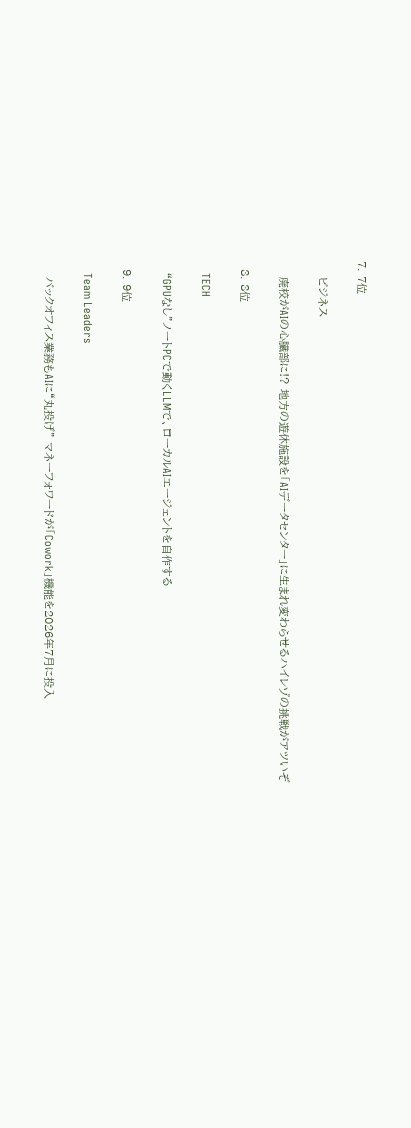7. 7位

    ビジネス

    廃校がAIの心臓部に!? 地方の遊休施設を「AIデータセンター」に生まれ変わらせるハイレゾの挑戦がアツいぞ

  8. 8位

    TECH

    “GPUなし”ノートPCで動くLLMで、ローカルAIエージェントを自作する

  9. 9位

    Team Leaders

    バックオフィス業務もAIに“丸投げ” マネーフォワードが「Cowork」機能を2026年7月に投入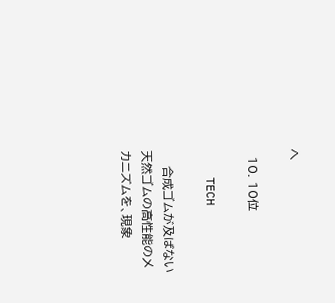へ

  10. 10位

    TECH

    合成ゴムが及ばない天然ゴムの高性能のメカニズムを、現象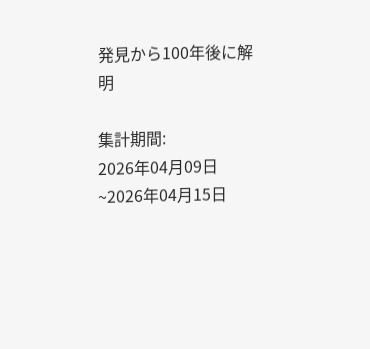発見から100年後に解明

集計期間:
2026年04月09日~2026年04月15日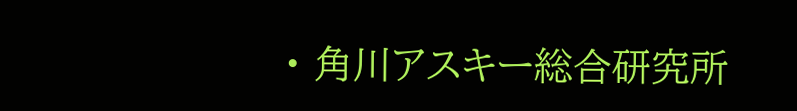• 角川アスキー総合研究所